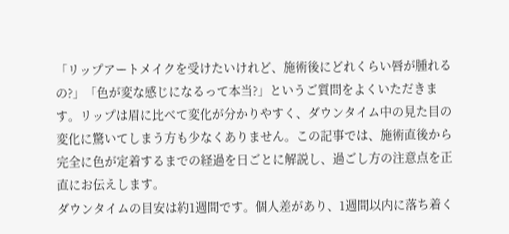「リップアートメイクを受けたいけれど、施術後にどれくらい唇が腫れるの?」「色が変な感じになるって本当?」というご質問をよくいただきます。リップは眉に比べて変化が分かりやすく、ダウンタイム中の見た目の変化に驚いてしまう方も少なくありません。この記事では、施術直後から完全に色が定着するまでの経過を日ごとに解説し、過ごし方の注意点を正直にお伝えします。
ダウンタイムの目安は約1週間です。個人差があり、1週間以内に落ち着く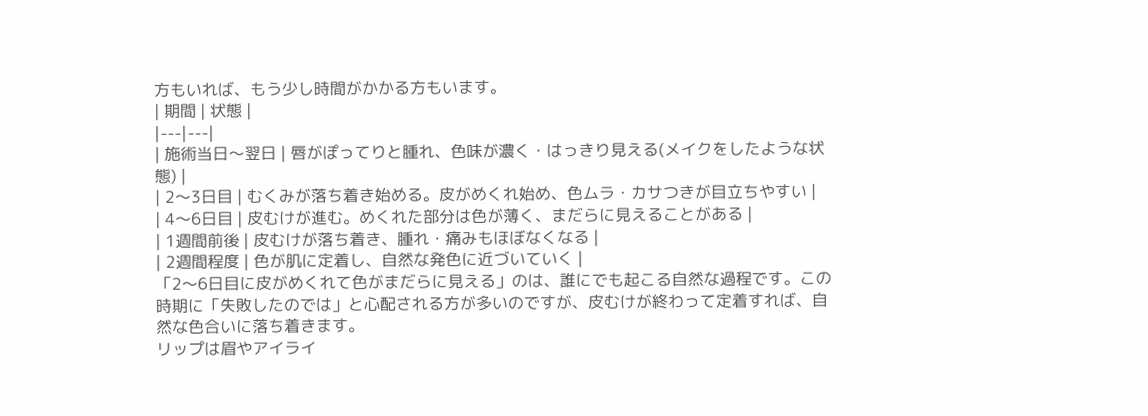方もいれば、もう少し時間がかかる方もいます。
| 期間 | 状態 |
|---|---|
| 施術当日〜翌日 | 唇がぽってりと腫れ、色味が濃く・はっきり見える(メイクをしたような状態) |
| 2〜3日目 | むくみが落ち着き始める。皮がめくれ始め、色ムラ・カサつきが目立ちやすい |
| 4〜6日目 | 皮むけが進む。めくれた部分は色が薄く、まだらに見えることがある |
| 1週間前後 | 皮むけが落ち着き、腫れ・痛みもほぼなくなる |
| 2週間程度 | 色が肌に定着し、自然な発色に近づいていく |
「2〜6日目に皮がめくれて色がまだらに見える」のは、誰にでも起こる自然な過程です。この時期に「失敗したのでは」と心配される方が多いのですが、皮むけが終わって定着すれば、自然な色合いに落ち着きます。
リップは眉やアイライ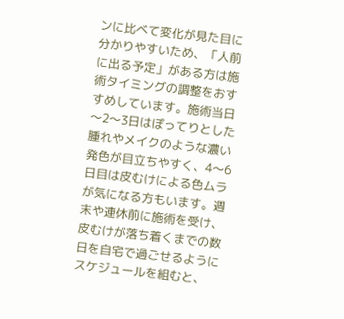ンに比べて変化が見た目に分かりやすいため、「人前に出る予定」がある方は施術タイミングの調整をおすすめしています。施術当日〜2〜3日はぽってりとした腫れやメイクのような濃い発色が目立ちやすく、4〜6日目は皮むけによる色ムラが気になる方もいます。週末や連休前に施術を受け、皮むけが落ち着くまでの数日を自宅で過ごせるようにスケジュールを組むと、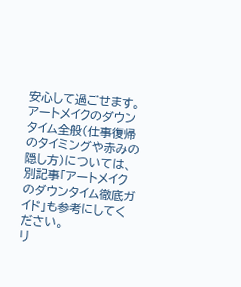安心して過ごせます。
アートメイクのダウンタイム全般(仕事復帰のタイミングや赤みの隠し方)については、別記事「アートメイクのダウンタイム徹底ガイド」も参考にしてください。
リ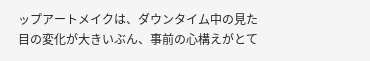ップアートメイクは、ダウンタイム中の見た目の変化が大きいぶん、事前の心構えがとて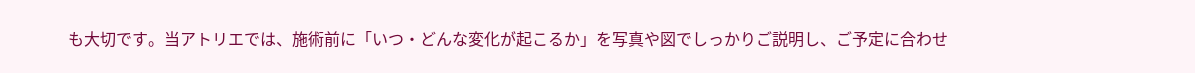も大切です。当アトリエでは、施術前に「いつ・どんな変化が起こるか」を写真や図でしっかりご説明し、ご予定に合わせ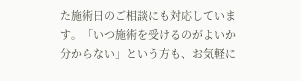た施術日のご相談にも対応しています。「いつ施術を受けるのがよいか分からない」という方も、お気軽に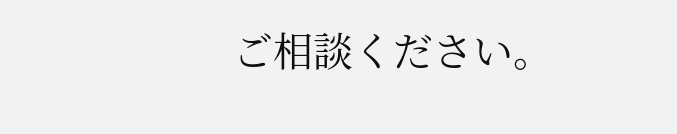ご相談ください。